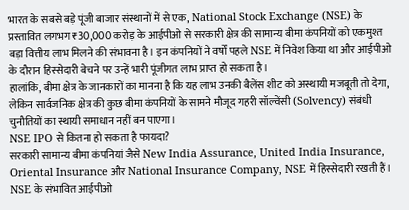भारत के सबसे बड़े पूंजी बाजार संस्थानों में से एक, National Stock Exchange (NSE) के प्रस्तावित लगभग ₹30,000 करोड़ के आईपीओ से सरकारी क्षेत्र की सामान्य बीमा कंपनियों को एकमुश्त बड़ा वित्तीय लाभ मिलने की संभावना है। इन कंपनियों ने वर्षों पहले NSE में निवेश किया था और आईपीओ के दौरान हिस्सेदारी बेचने पर उन्हें भारी पूंजीगत लाभ प्राप्त हो सकता है।
हालांकि, बीमा क्षेत्र के जानकारों का मानना है कि यह लाभ उनकी बैलेंस शीट को अस्थायी मजबूती तो देगा, लेकिन सार्वजनिक क्षेत्र की कुछ बीमा कंपनियों के सामने मौजूद गहरी सॉल्वेंसी (Solvency) संबंधी चुनौतियों का स्थायी समाधान नहीं बन पाएगा।
NSE IPO से कितना हो सकता है फायदा?
सरकारी सामान्य बीमा कंपनियां जैसे New India Assurance, United India Insurance, Oriental Insurance और National Insurance Company, NSE में हिस्सेदारी रखती हैं। NSE के संभावित आईपीओ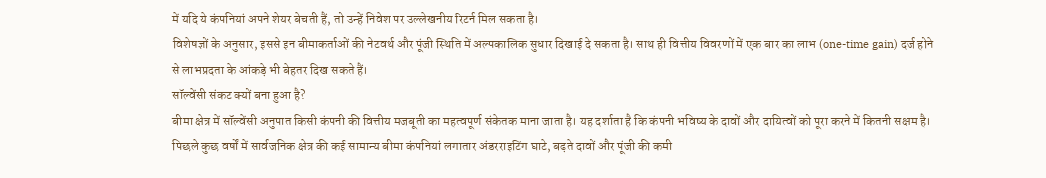में यदि ये कंपनियां अपने शेयर बेचती हैं, तो उन्हें निवेश पर उल्लेखनीय रिटर्न मिल सकता है।
विशेषज्ञों के अनुसार, इससे इन बीमाकर्ताओं की नेटवर्थ और पूंजी स्थिति में अल्पकालिक सुधार दिखाई दे सकता है। साथ ही वित्तीय विवरणों में एक बार का लाभ (one-time gain) दर्ज होने से लाभप्रदता के आंकड़े भी बेहतर दिख सकते हैं।
सॉल्वेंसी संकट क्यों बना हुआ है?
बीमा क्षेत्र में सॉल्वेंसी अनुपात किसी कंपनी की वित्तीय मजबूती का महत्वपूर्ण संकेतक माना जाता है। यह दर्शाता है कि कंपनी भविष्य के दावों और दायित्वों को पूरा करने में कितनी सक्षम है।
पिछले कुछ वर्षों में सार्वजनिक क्षेत्र की कई सामान्य बीमा कंपनियां लगातार अंडरराइटिंग घाटे, बढ़ते दावों और पूंजी की कमी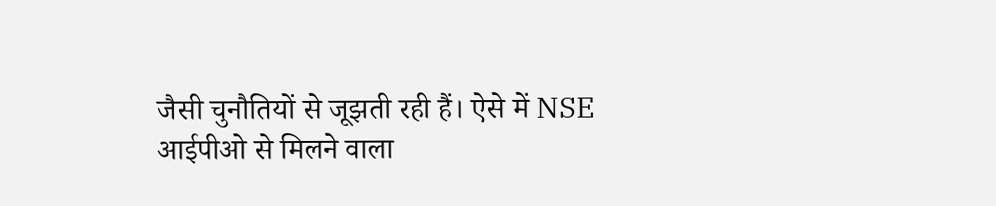जैसी चुनौतियों से जूझती रही हैं। ऐसे में NSE आईपीओ से मिलने वाला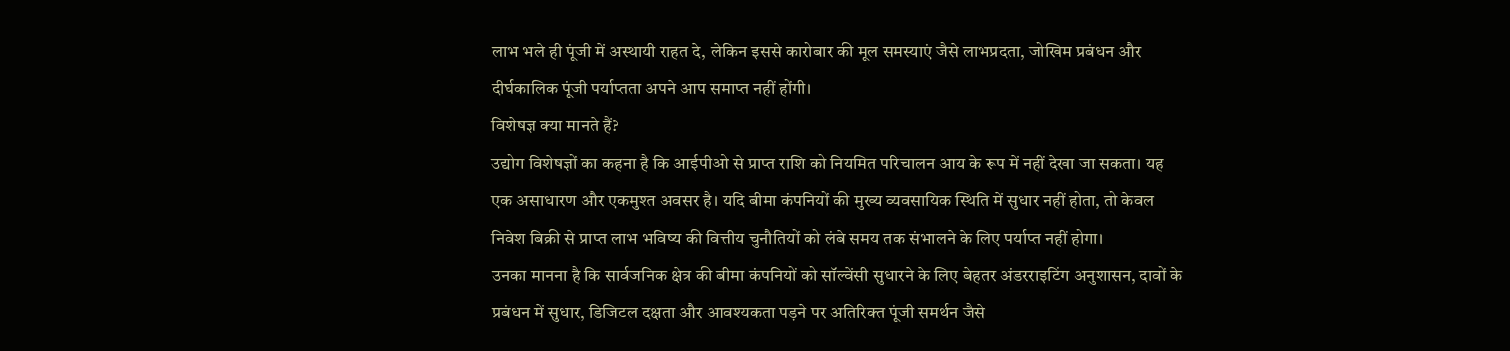लाभ भले ही पूंजी में अस्थायी राहत दे, लेकिन इससे कारोबार की मूल समस्याएं जैसे लाभप्रदता, जोखिम प्रबंधन और दीर्घकालिक पूंजी पर्याप्तता अपने आप समाप्त नहीं होंगी।
विशेषज्ञ क्या मानते हैं?
उद्योग विशेषज्ञों का कहना है कि आईपीओ से प्राप्त राशि को नियमित परिचालन आय के रूप में नहीं देखा जा सकता। यह एक असाधारण और एकमुश्त अवसर है। यदि बीमा कंपनियों की मुख्य व्यवसायिक स्थिति में सुधार नहीं होता, तो केवल निवेश बिक्री से प्राप्त लाभ भविष्य की वित्तीय चुनौतियों को लंबे समय तक संभालने के लिए पर्याप्त नहीं होगा।
उनका मानना है कि सार्वजनिक क्षेत्र की बीमा कंपनियों को सॉल्वेंसी सुधारने के लिए बेहतर अंडरराइटिंग अनुशासन, दावों के प्रबंधन में सुधार, डिजिटल दक्षता और आवश्यकता पड़ने पर अतिरिक्त पूंजी समर्थन जैसे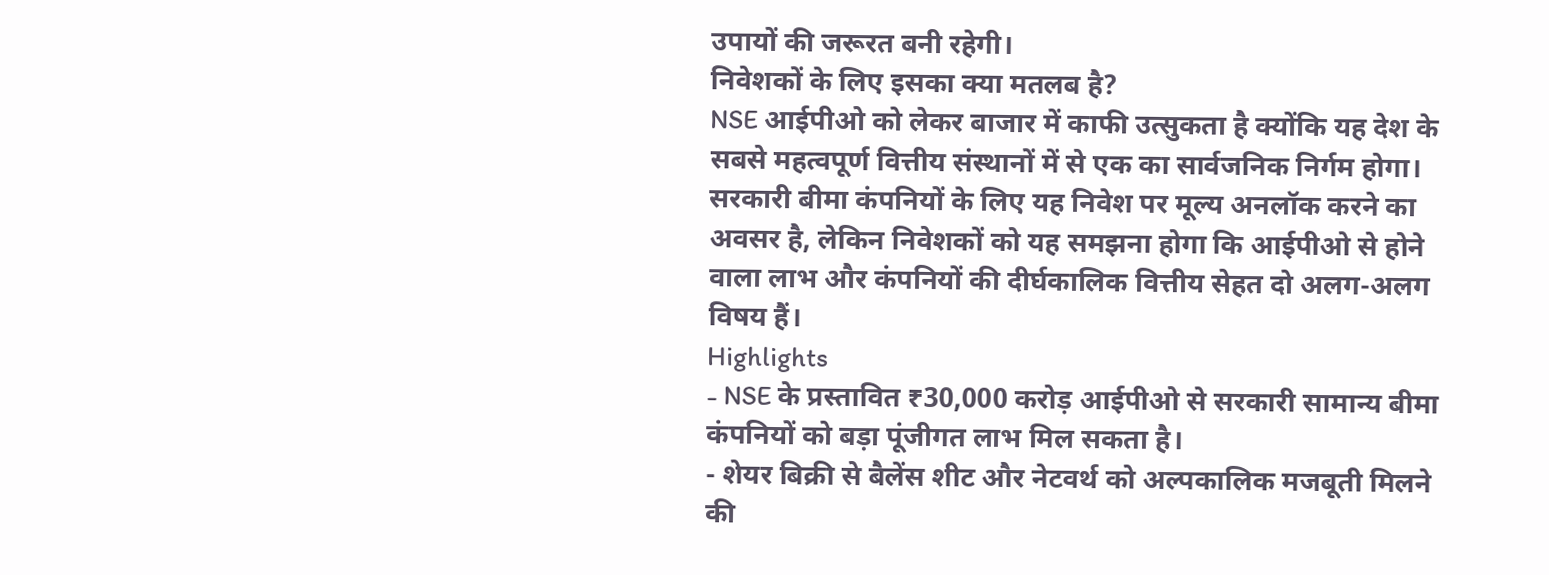उपायों की जरूरत बनी रहेगी।
निवेशकों के लिए इसका क्या मतलब है?
NSE आईपीओ को लेकर बाजार में काफी उत्सुकता है क्योंकि यह देश के सबसे महत्वपूर्ण वित्तीय संस्थानों में से एक का सार्वजनिक निर्गम होगा। सरकारी बीमा कंपनियों के लिए यह निवेश पर मूल्य अनलॉक करने का अवसर है, लेकिन निवेशकों को यह समझना होगा कि आईपीओ से होने वाला लाभ और कंपनियों की दीर्घकालिक वित्तीय सेहत दो अलग-अलग विषय हैं।
Highlights
- NSE के प्रस्तावित ₹30,000 करोड़ आईपीओ से सरकारी सामान्य बीमा कंपनियों को बड़ा पूंजीगत लाभ मिल सकता है।
- शेयर बिक्री से बैलेंस शीट और नेटवर्थ को अल्पकालिक मजबूती मिलने की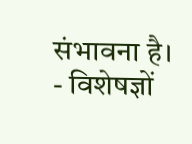संभावना है।
- विशेषज्ञों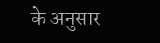के अनुसार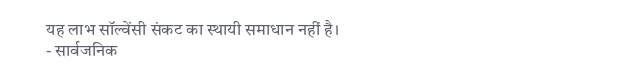यह लाभ सॉल्वेंसी संकट का स्थायी समाधान नहीं है।
- सार्वजनिक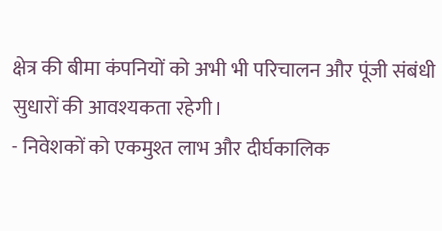क्षेत्र की बीमा कंपनियों को अभी भी परिचालन और पूंजी संबंधी सुधारों की आवश्यकता रहेगी।
- निवेशकों को एकमुश्त लाभ और दीर्घकालिक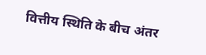वित्तीय स्थिति के बीच अंतर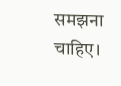समझना चाहिए।